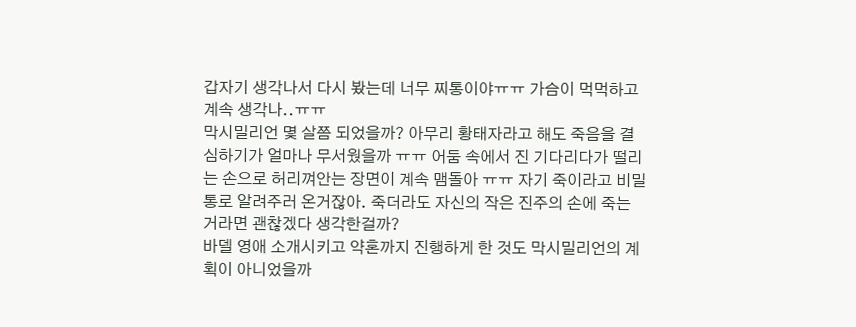갑자기 생각나서 다시 봤는데 너무 찌통이야ㅠㅠ 가슴이 먹먹하고 계속 생각나..ㅠㅠ
막시밀리언 몇 살쯤 되었을까? 아무리 황태자라고 해도 죽음을 결심하기가 얼마나 무서웠을까 ㅠㅠ 어둠 속에서 진 기다리다가 떨리는 손으로 허리껴안는 장면이 계속 맴돌아 ㅠㅠ 자기 죽이라고 비밀통로 알려주러 온거잖아. 죽더라도 자신의 작은 진주의 손에 죽는 거라면 괜찮겠다 생각한걸까?
바델 영애 소개시키고 약혼까지 진행하게 한 것도 막시밀리언의 계획이 아니었을까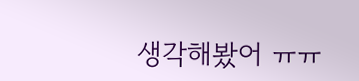생각해봤어 ㅠㅠ